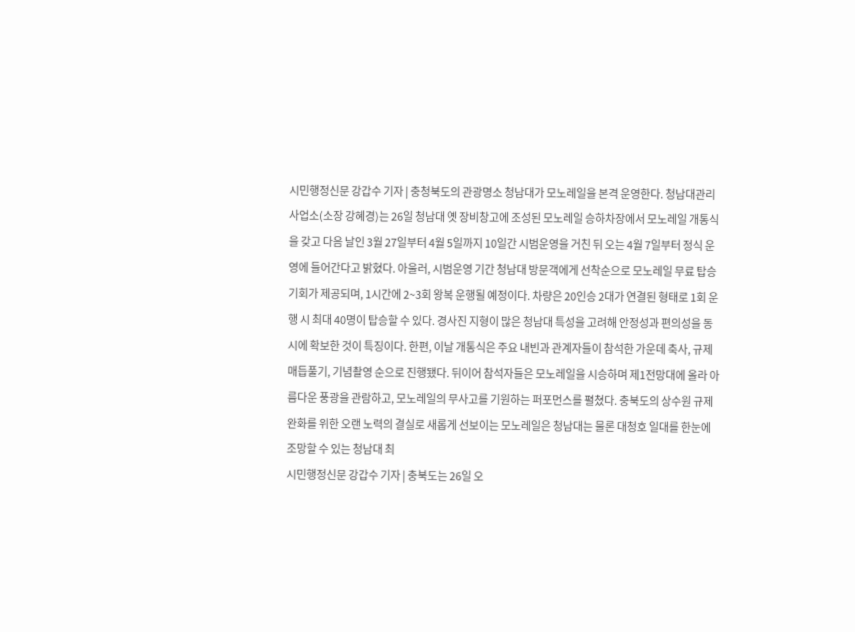시민행정신문 강갑수 기자 | 충청북도의 관광명소 청남대가 모노레일을 본격 운영한다. 청남대관리사업소(소장 강혜경)는 26일 청남대 옛 장비창고에 조성된 모노레일 승하차장에서 모노레일 개통식을 갖고 다음 날인 3월 27일부터 4월 5일까지 10일간 시범운영을 거친 뒤 오는 4월 7일부터 정식 운영에 들어간다고 밝혔다. 아울러, 시범운영 기간 청남대 방문객에게 선착순으로 모노레일 무료 탑승 기회가 제공되며, 1시간에 2~3회 왕복 운행될 예정이다. 차량은 20인승 2대가 연결된 형태로 1회 운행 시 최대 40명이 탑승할 수 있다. 경사진 지형이 많은 청남대 특성을 고려해 안정성과 편의성을 동시에 확보한 것이 특징이다. 한편, 이날 개통식은 주요 내빈과 관계자들이 참석한 가운데 축사, 규제매듭풀기, 기념촬영 순으로 진행됐다. 뒤이어 참석자들은 모노레일을 시승하며 제1전망대에 올라 아름다운 풍광을 관람하고, 모노레일의 무사고를 기원하는 퍼포먼스를 펼쳤다. 충북도의 상수원 규제완화를 위한 오랜 노력의 결실로 새롭게 선보이는 모노레일은 청남대는 물론 대청호 일대를 한눈에 조망할 수 있는 청남대 최
시민행정신문 강갑수 기자 | 충북도는 26일 오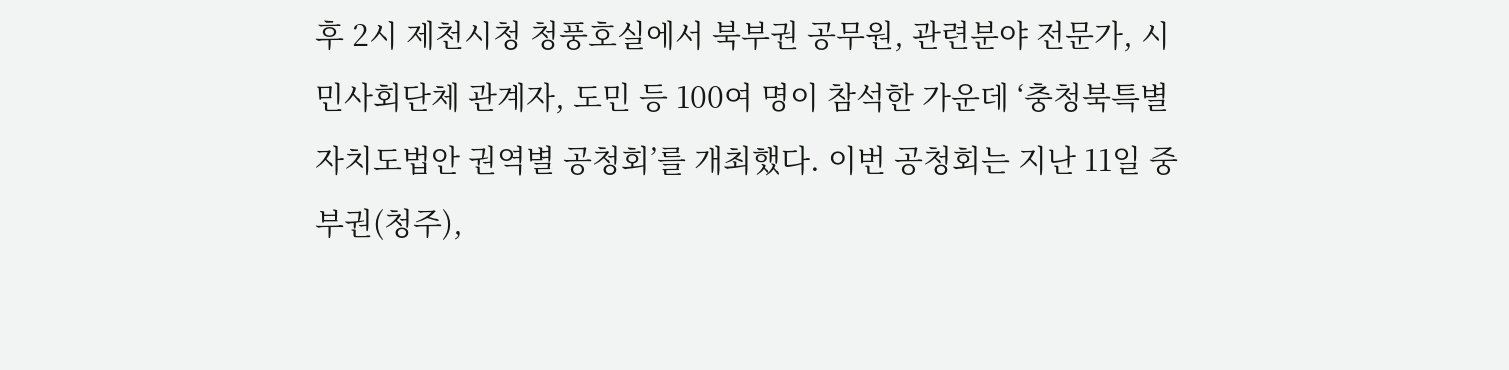후 2시 제천시청 청풍호실에서 북부권 공무원, 관련분야 전문가, 시민사회단체 관계자, 도민 등 100여 명이 참석한 가운데 ‘충청북특별자치도법안 권역별 공청회’를 개최했다. 이번 공청회는 지난 11일 중부권(청주),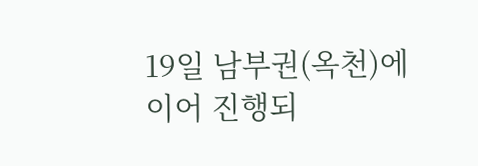19일 남부권(옥천)에 이어 진행되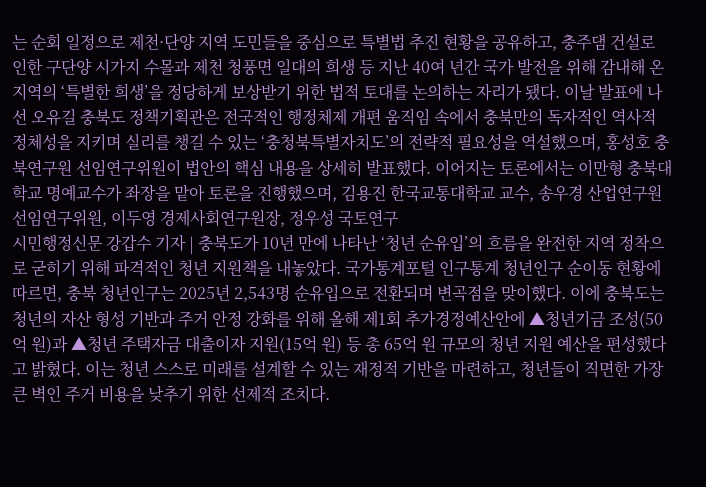는 순회 일정으로 제천·단양 지역 도민들을 중심으로 특별법 추진 현황을 공유하고, 충주댐 건설로 인한 구단양 시가지 수몰과 제천 청풍면 일대의 희생 등 지난 40여 년간 국가 발전을 위해 감내해 온 지역의 ‘특별한 희생’을 정당하게 보상받기 위한 법적 토대를 논의하는 자리가 됐다. 이날 발표에 나선 오유길 충북도 정책기획관은 전국적인 행정체제 개편 움직임 속에서 충북만의 독자적인 역사적 정체성을 지키며 실리를 챙길 수 있는 ‘충청북특별자치도’의 전략적 필요성을 역설했으며, 홍성호 충북연구원 선임연구위원이 법안의 핵심 내용을 상세히 발표했다. 이어지는 토론에서는 이만형 충북대학교 명예교수가 좌장을 맡아 토론을 진행했으며, 김용진 한국교통대학교 교수, 송우경 산업연구원 선임연구위원, 이두영 경제사회연구원장, 정우성 국토연구
시민행정신문 강갑수 기자 | 충북도가 10년 만에 나타난 ‘청년 순유입’의 흐름을 완전한 지역 정착으로 굳히기 위해 파격적인 청년 지원책을 내놓았다. 국가통계포털 인구통계 청년인구 순이동 현황에 따르면, 충북 청년인구는 2025년 2,543명 순유입으로 전환되며 변곡점을 맞이했다. 이에 충북도는 청년의 자산 형성 기반과 주거 안정 강화를 위해 올해 제1회 추가경정예산안에 ▲청년기금 조성(50억 원)과 ▲청년 주택자금 대출이자 지원(15억 원) 등 총 65억 원 규모의 청년 지원 예산을 편성했다고 밝혔다. 이는 청년 스스로 미래를 설계할 수 있는 재정적 기반을 마련하고, 청년들이 직면한 가장 큰 벽인 주거 비용을 낮추기 위한 선제적 조치다.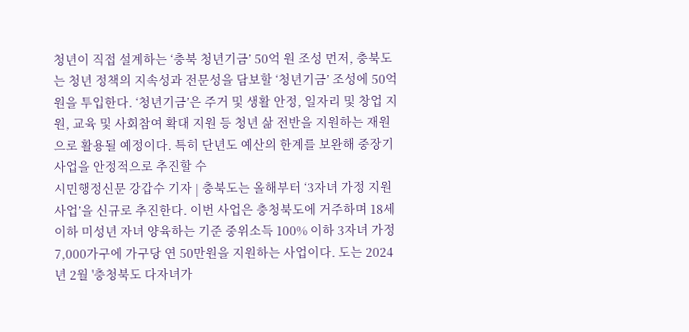청년이 직접 설계하는 ‘충북 청년기금’ 50억 원 조성 먼저, 충북도는 청년 정책의 지속성과 전문성을 담보할 ‘청년기금’ 조성에 50억 원을 투입한다. ‘청년기금’은 주거 및 생활 안정, 일자리 및 창업 지원, 교육 및 사회참여 확대 지원 등 청년 삶 전반을 지원하는 재원으로 활용될 예정이다. 특히 단년도 예산의 한계를 보완해 중장기 사업을 안정적으로 추진할 수
시민행정신문 강갑수 기자 | 충북도는 올해부터 ‘3자녀 가정 지원사업’을 신규로 추진한다. 이번 사업은 충청북도에 거주하며 18세 이하 미성년 자녀 양육하는 기준 중위소득 100% 이하 3자녀 가정 7,000가구에 가구당 연 50만원을 지원하는 사업이다. 도는 2024년 2월 '충청북도 다자녀가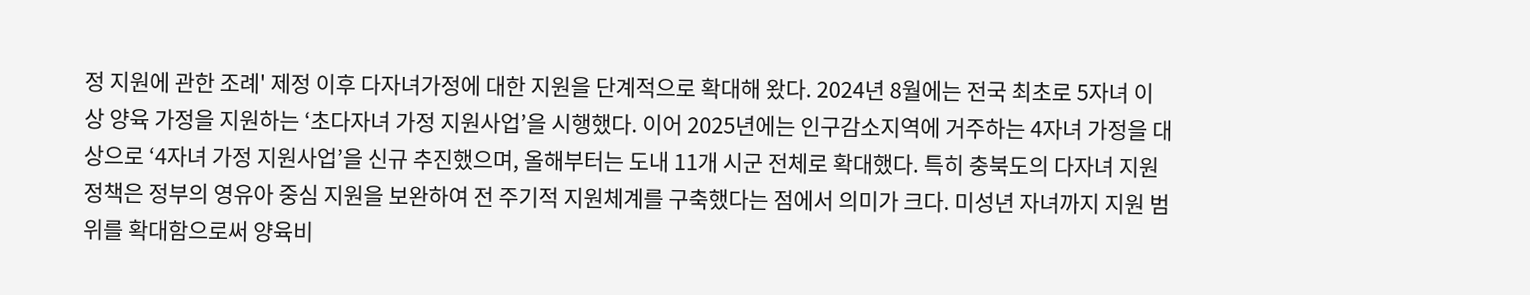정 지원에 관한 조례' 제정 이후 다자녀가정에 대한 지원을 단계적으로 확대해 왔다. 2024년 8월에는 전국 최초로 5자녀 이상 양육 가정을 지원하는 ‘초다자녀 가정 지원사업’을 시행했다. 이어 2025년에는 인구감소지역에 거주하는 4자녀 가정을 대상으로 ‘4자녀 가정 지원사업’을 신규 추진했으며, 올해부터는 도내 11개 시군 전체로 확대했다. 특히 충북도의 다자녀 지원정책은 정부의 영유아 중심 지원을 보완하여 전 주기적 지원체계를 구축했다는 점에서 의미가 크다. 미성년 자녀까지 지원 범위를 확대함으로써 양육비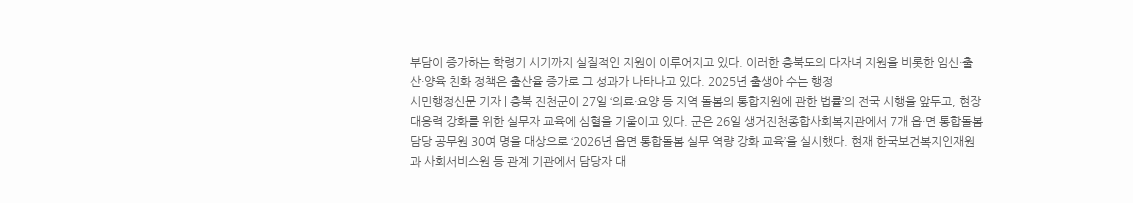부담이 증가하는 학령기 시기까지 실질적인 지원이 이루어지고 있다. 이러한 충북도의 다자녀 지원을 비롯한 임신·출산·양육 친화 정책은 출산율 증가로 그 성과가 나타나고 있다. 2025년 출생아 수는 행정
시민행정신문 기자 | 충북 진천군이 27일 ‘의료·요양 등 지역 돌봄의 통합지원에 관한 법률’의 전국 시행을 앞두고, 현장 대응력 강화를 위한 실무자 교육에 심혈을 기울이고 있다. 군은 26일 생거진천종합사회복지관에서 7개 읍·면 통합돌봄 담당 공무원 30여 명을 대상으로 ‘2026년 읍면 통합돌봄 실무 역량 강화 교육’을 실시했다. 현재 한국보건복지인재원과 사회서비스원 등 관계 기관에서 담당자 대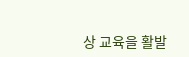상 교육을 활발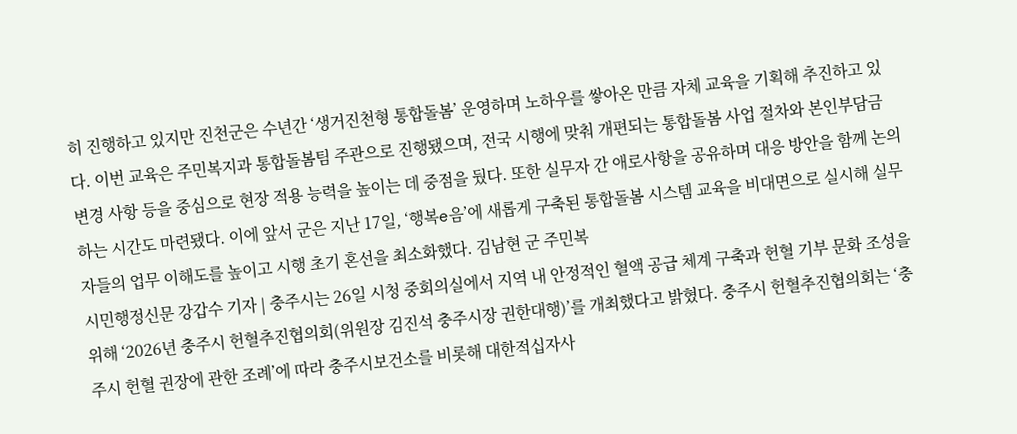히 진행하고 있지만 진천군은 수년간 ‘생거진천형 통합돌봄’ 운영하며 노하우를 쌓아온 만큼 자체 교육을 기획해 추진하고 있다. 이번 교육은 주민복지과 통합돌봄팀 주관으로 진행됐으며, 전국 시행에 맞춰 개편되는 통합돌봄 사업 절차와 본인부담금 변경 사항 등을 중심으로 현장 적용 능력을 높이는 데 중점을 뒀다. 또한 실무자 간 애로사항을 공유하며 대응 방안을 함께 논의하는 시간도 마련됐다. 이에 앞서 군은 지난 17일, ‘행복e음’에 새롭게 구축된 통합돌봄 시스템 교육을 비대면으로 실시해 실무자들의 업무 이해도를 높이고 시행 초기 혼선을 최소화했다. 김남현 군 주민복
시민행정신문 강갑수 기자 | 충주시는 26일 시청 중회의실에서 지역 내 안정적인 혈액 공급 체계 구축과 헌혈 기부 문화 조성을 위해 ‘2026년 충주시 헌혈추진협의회(위원장 김진석 충주시장 권한대행)’를 개최했다고 밝혔다. 충주시 헌혈추진협의회는 ‘충주시 헌혈 권장에 관한 조례’에 따라 충주시보건소를 비롯해 대한적십자사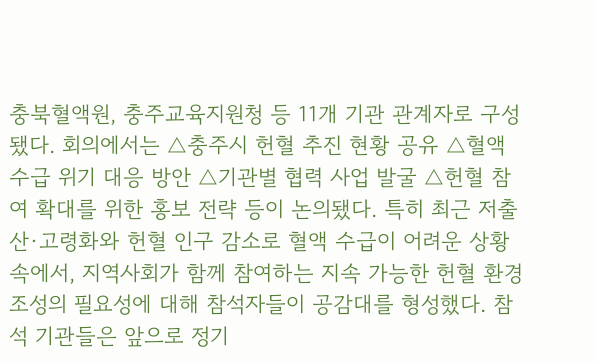충북혈액원, 충주교육지원청 등 11개 기관 관계자로 구성됐다. 회의에서는 △충주시 헌혈 추진 현황 공유 △혈액 수급 위기 대응 방안 △기관별 협력 사업 발굴 △헌혈 참여 확대를 위한 홍보 전략 등이 논의됐다. 특히 최근 저출산·고령화와 헌혈 인구 감소로 혈액 수급이 어려운 상황 속에서, 지역사회가 함께 참여하는 지속 가능한 헌혈 환경 조성의 필요성에 대해 참석자들이 공감대를 형성했다. 참석 기관들은 앞으로 정기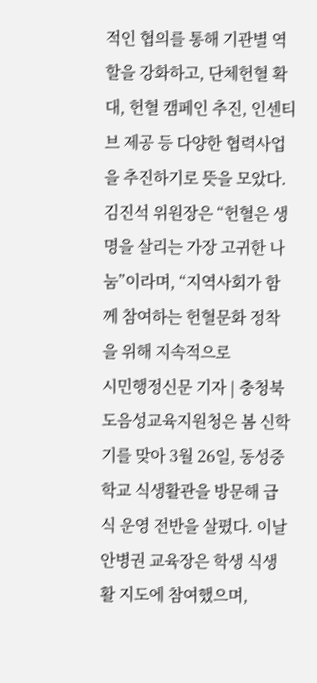적인 협의를 통해 기관별 역할을 강화하고, 단체헌혈 확대, 헌혈 캠페인 추진, 인센티브 제공 등 다양한 협력사업을 추진하기로 뜻을 모았다. 김진석 위원장은 “헌혈은 생명을 살리는 가장 고귀한 나눔”이라며, “지역사회가 함께 참여하는 헌혈문화 정착을 위해 지속적으로
시민행정신문 기자 | 충청북도음성교육지원청은 봄 신학기를 맞아 3월 26일, 동성중학교 식생활관을 방문해 급식 운영 전반을 살폈다. 이날 안병권 교육장은 학생 식생활 지도에 참여했으며,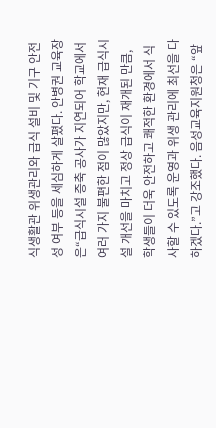식생활관 위생관리와 급식 설비 및 기구 안전성 여부 등을 세심하게 살폈다. 안병권 교육장은“급식시설 증축 공사가 지연되어 학교에서 여러 가지 불편한 점이 많았지만, 현재 급식시설 개선을 마치고 정상 급식이 재개된 만큼, 학생들이 더욱 안전하고 쾌적한 환경에서 식사할 수 있도록 운영과 위생 관리에 최선을 다하겠다.”고 강조했다. 음성교육지원청은 “앞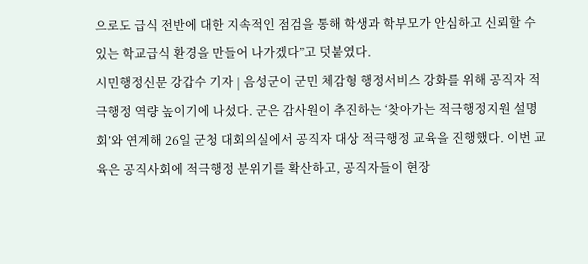으로도 급식 전반에 대한 지속적인 점검을 통해 학생과 학부모가 안심하고 신뢰할 수 있는 학교급식 환경을 만들어 나가겠다”고 덧붙였다.
시민행정신문 강갑수 기자 | 음성군이 군민 체감형 행정서비스 강화를 위해 공직자 적극행정 역량 높이기에 나섰다. 군은 감사원이 추진하는 ‘찾아가는 적극행정지원 설명회’와 연계해 26일 군청 대회의실에서 공직자 대상 적극행정 교육을 진행했다. 이번 교육은 공직사회에 적극행정 분위기를 확산하고, 공직자들이 현장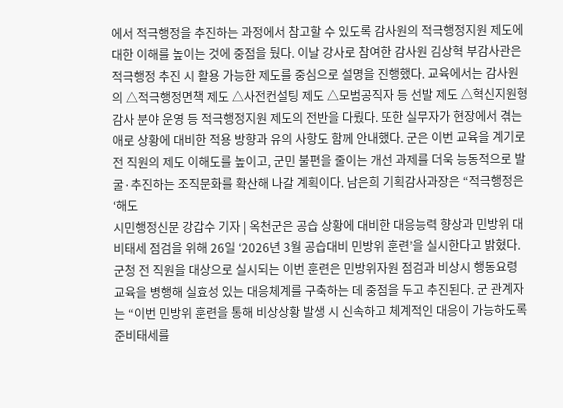에서 적극행정을 추진하는 과정에서 참고할 수 있도록 감사원의 적극행정지원 제도에 대한 이해를 높이는 것에 중점을 뒀다. 이날 강사로 참여한 감사원 김상혁 부감사관은 적극행정 추진 시 활용 가능한 제도를 중심으로 설명을 진행했다. 교육에서는 감사원의 △적극행정면책 제도 △사전컨설팅 제도 △모범공직자 등 선발 제도 △혁신지원형 감사 분야 운영 등 적극행정지원 제도의 전반을 다뤘다. 또한 실무자가 현장에서 겪는 애로 상황에 대비한 적용 방향과 유의 사항도 함께 안내했다. 군은 이번 교육을 계기로 전 직원의 제도 이해도를 높이고, 군민 불편을 줄이는 개선 과제를 더욱 능동적으로 발굴·추진하는 조직문화를 확산해 나갈 계획이다. 남은희 기획감사과장은 “적극행정은 ‘해도
시민행정신문 강갑수 기자 | 옥천군은 공습 상황에 대비한 대응능력 향상과 민방위 대비태세 점검을 위해 26일 ‘2026년 3월 공습대비 민방위 훈련’을 실시한다고 밝혔다. 군청 전 직원을 대상으로 실시되는 이번 훈련은 민방위자원 점검과 비상시 행동요령 교육을 병행해 실효성 있는 대응체계를 구축하는 데 중점을 두고 추진된다. 군 관계자는 “이번 민방위 훈련을 통해 비상상황 발생 시 신속하고 체계적인 대응이 가능하도록 준비태세를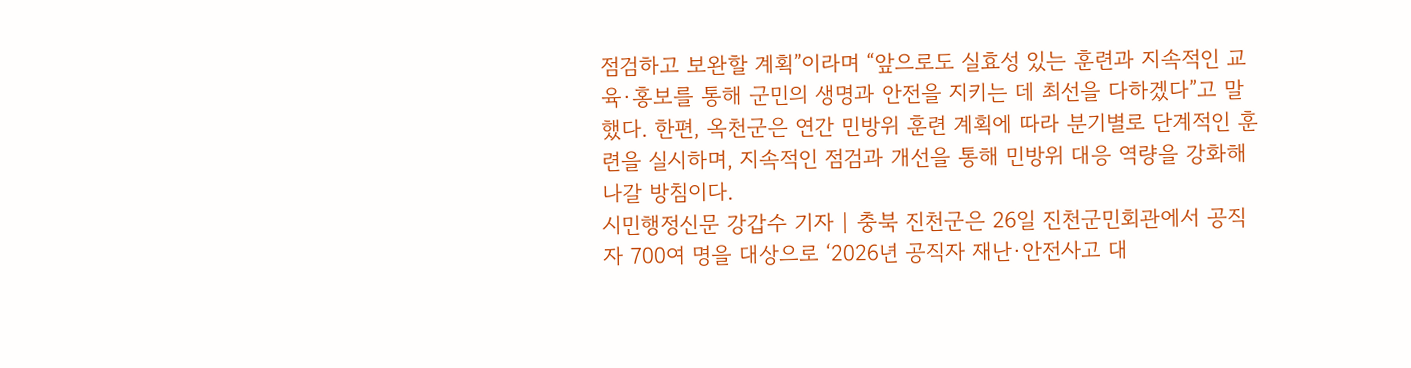점검하고 보완할 계획”이라며 “앞으로도 실효성 있는 훈련과 지속적인 교육·홍보를 통해 군민의 생명과 안전을 지키는 데 최선을 다하겠다”고 말했다. 한편, 옥천군은 연간 민방위 훈련 계획에 따라 분기별로 단계적인 훈련을 실시하며, 지속적인 점검과 개선을 통해 민방위 대응 역량을 강화해 나갈 방침이다.
시민행정신문 강갑수 기자 | 충북 진천군은 26일 진천군민회관에서 공직자 700여 명을 대상으로 ‘2026년 공직자 재난·안전사고 대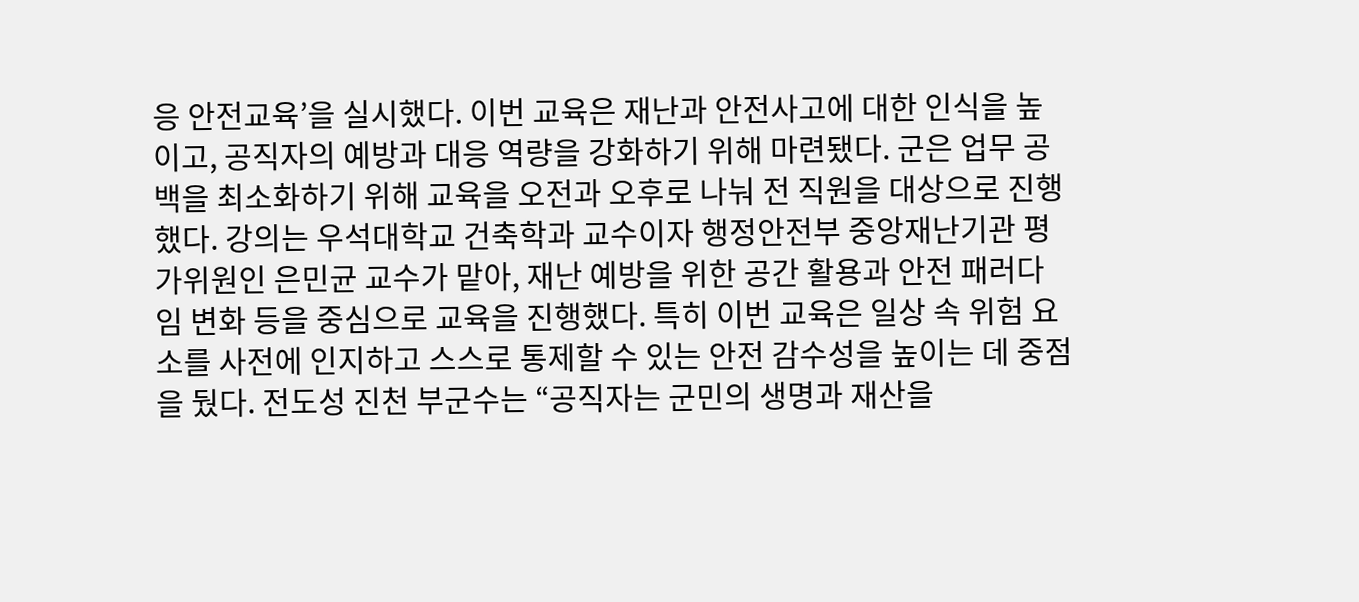응 안전교육’을 실시했다. 이번 교육은 재난과 안전사고에 대한 인식을 높이고, 공직자의 예방과 대응 역량을 강화하기 위해 마련됐다. 군은 업무 공백을 최소화하기 위해 교육을 오전과 오후로 나눠 전 직원을 대상으로 진행했다. 강의는 우석대학교 건축학과 교수이자 행정안전부 중앙재난기관 평가위원인 은민균 교수가 맡아, 재난 예방을 위한 공간 활용과 안전 패러다임 변화 등을 중심으로 교육을 진행했다. 특히 이번 교육은 일상 속 위험 요소를 사전에 인지하고 스스로 통제할 수 있는 안전 감수성을 높이는 데 중점을 뒀다. 전도성 진천 부군수는 “공직자는 군민의 생명과 재산을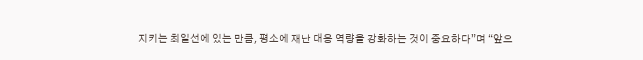지키는 최일선에 있는 만큼, 평소에 재난 대응 역량을 강화하는 것이 중요하다”며 “앞으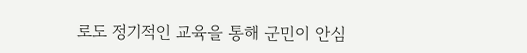로도 정기적인 교육을 통해 군민이 안심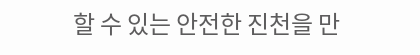할 수 있는 안전한 진천을 만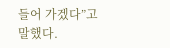들어 가겠다”고 말했다.